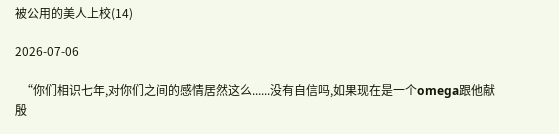被公用的美人上校(14)

2026-07-06

  “你们相识七年,对你们之间的感情居然这么......没有自信吗,如果现在是一个omega跟他献殷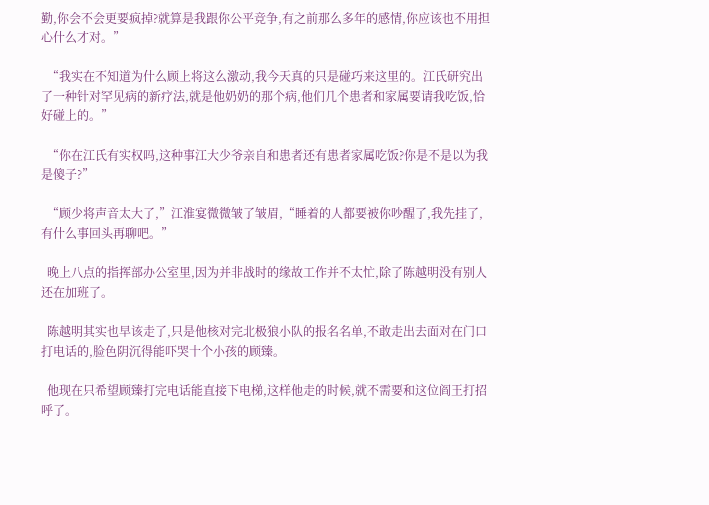勤,你会不会更要疯掉?就算是我跟你公平竞争,有之前那么多年的感情,你应该也不用担心什么才对。”

  “我实在不知道为什么顾上将这么激动,我今天真的只是碰巧来这里的。江氏研究出了一种针对罕见病的新疗法,就是他奶奶的那个病,他们几个患者和家属要请我吃饭,恰好碰上的。”

  “你在江氏有实权吗,这种事江大少爷亲自和患者还有患者家属吃饭?你是不是以为我是傻子?”

  “顾少将声音太大了,”江淮宴微微皱了皱眉,“睡着的人都要被你吵醒了,我先挂了,有什么事回头再聊吧。”

  晚上八点的指挥部办公室里,因为并非战时的缘故工作并不太忙,除了陈越明没有别人还在加班了。

  陈越明其实也早该走了,只是他核对完北极狼小队的报名名单,不敢走出去面对在门口打电话的,脸色阴沉得能吓哭十个小孩的顾臻。

  他现在只希望顾臻打完电话能直接下电梯,这样他走的时候,就不需要和这位阎王打招呼了。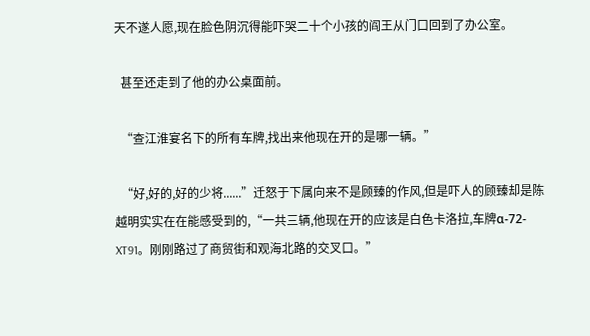天不遂人愿,现在脸色阴沉得能吓哭二十个小孩的阎王从门口回到了办公室。

  甚至还走到了他的办公桌面前。

  “查江淮宴名下的所有车牌,找出来他现在开的是哪一辆。”

  “好,好的,好的少将......”迁怒于下属向来不是顾臻的作风,但是吓人的顾臻却是陈越明实实在在能感受到的,“一共三辆,他现在开的应该是白色卡洛拉,车牌α-72-XT91。刚刚路过了商贸街和观海北路的交叉口。”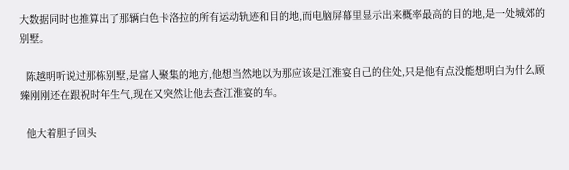大数据同时也推算出了那辆白色卡洛拉的所有运动轨迹和目的地,而电脑屏幕里显示出来概率最高的目的地,是一处城郊的别墅。

  陈越明听说过那栋别墅,是富人聚集的地方,他想当然地以为那应该是江淮宴自己的住处,只是他有点没能想明白为什么顾臻刚刚还在跟祝时年生气,现在又突然让他去查江淮宴的车。

  他大着胆子回头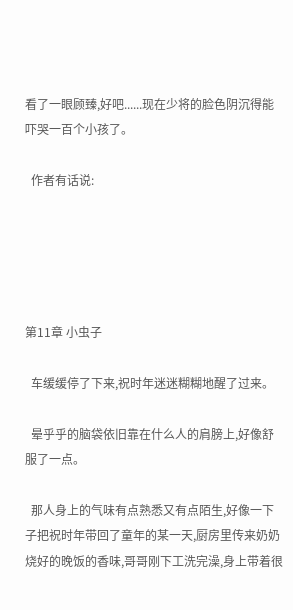看了一眼顾臻,好吧......现在少将的脸色阴沉得能吓哭一百个小孩了。

  作者有话说:





第11章 小虫子

  车缓缓停了下来,祝时年迷迷糊糊地醒了过来。

  晕乎乎的脑袋依旧靠在什么人的肩膀上,好像舒服了一点。

  那人身上的气味有点熟悉又有点陌生,好像一下子把祝时年带回了童年的某一天,厨房里传来奶奶烧好的晚饭的香味,哥哥刚下工洗完澡,身上带着很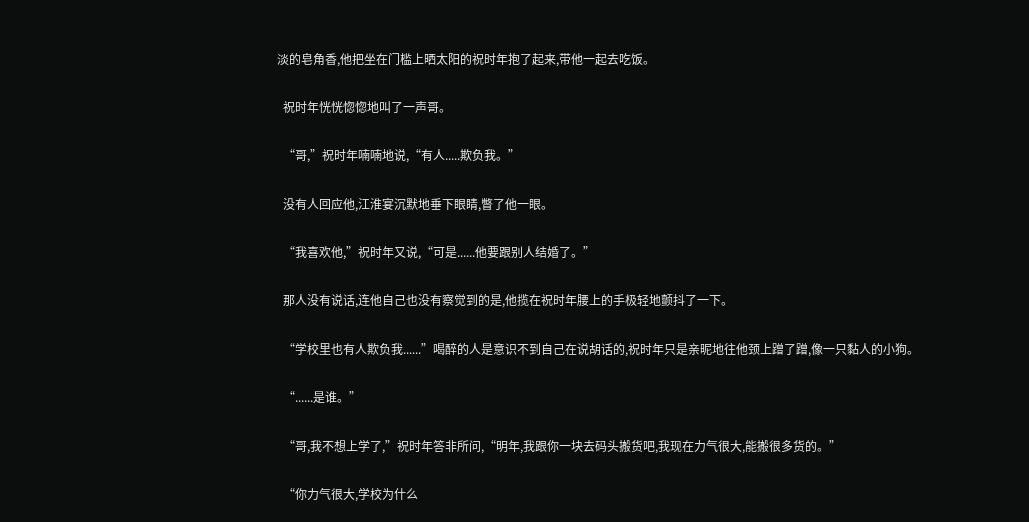淡的皂角香,他把坐在门槛上晒太阳的祝时年抱了起来,带他一起去吃饭。

  祝时年恍恍惚惚地叫了一声哥。

  “哥,”祝时年喃喃地说,“有人.....欺负我。”

  没有人回应他,江淮宴沉默地垂下眼睛,瞥了他一眼。

  “我喜欢他,”祝时年又说,“可是......他要跟别人结婚了。”

  那人没有说话,连他自己也没有察觉到的是,他揽在祝时年腰上的手极轻地颤抖了一下。

  “学校里也有人欺负我......”喝醉的人是意识不到自己在说胡话的,祝时年只是亲昵地往他颈上蹭了蹭,像一只黏人的小狗。

  “......是谁。”

  “哥,我不想上学了,”祝时年答非所问,“明年,我跟你一块去码头搬货吧,我现在力气很大,能搬很多货的。”

  “你力气很大,学校为什么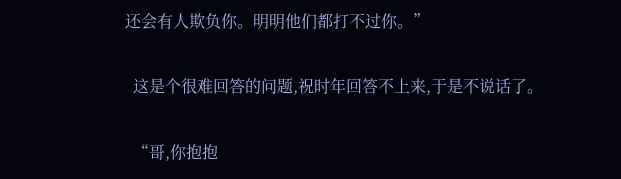还会有人欺负你。明明他们都打不过你。”

  这是个很难回答的问题,祝时年回答不上来,于是不说话了。

  “哥,你抱抱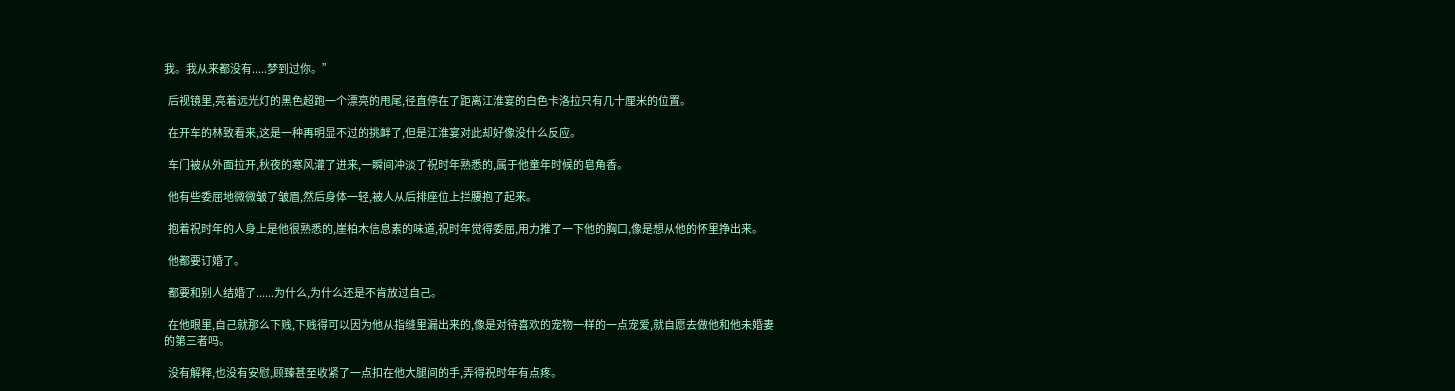我。我从来都没有.....梦到过你。”

  后视镜里,亮着远光灯的黑色超跑一个漂亮的甩尾,径直停在了距离江淮宴的白色卡洛拉只有几十厘米的位置。

  在开车的林致看来,这是一种再明显不过的挑衅了,但是江淮宴对此却好像没什么反应。

  车门被从外面拉开,秋夜的寒风灌了进来,一瞬间冲淡了祝时年熟悉的,属于他童年时候的皂角香。

  他有些委屈地微微皱了皱眉,然后身体一轻,被人从后排座位上拦腰抱了起来。

  抱着祝时年的人身上是他很熟悉的,崖柏木信息素的味道,祝时年觉得委屈,用力推了一下他的胸口,像是想从他的怀里挣出来。

  他都要订婚了。

  都要和别人结婚了......为什么,为什么还是不肯放过自己。

  在他眼里,自己就那么下贱,下贱得可以因为他从指缝里漏出来的,像是对待喜欢的宠物一样的一点宠爱,就自愿去做他和他未婚妻的第三者吗。

  没有解释,也没有安慰,顾臻甚至收紧了一点扣在他大腿间的手,弄得祝时年有点疼。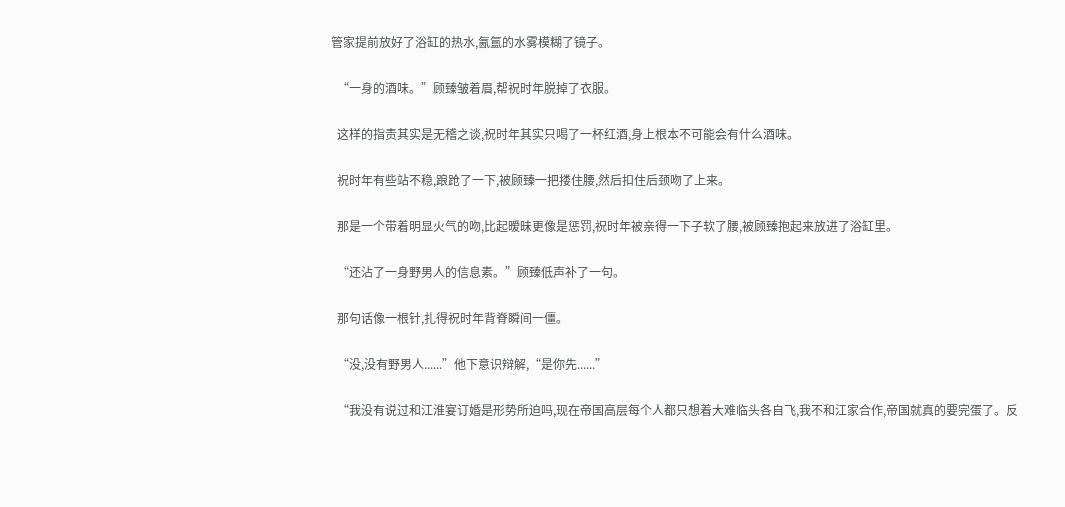管家提前放好了浴缸的热水,氤氲的水雾模糊了镜子。

  “一身的酒味。”顾臻皱着眉,帮祝时年脱掉了衣服。

  这样的指责其实是无稽之谈,祝时年其实只喝了一杯红酒,身上根本不可能会有什么酒味。

  祝时年有些站不稳,踉跄了一下,被顾臻一把搂住腰,然后扣住后颈吻了上来。

  那是一个带着明显火气的吻,比起暧昧更像是惩罚,祝时年被亲得一下子软了腰,被顾臻抱起来放进了浴缸里。

  “还沾了一身野男人的信息素。”顾臻低声补了一句。

  那句话像一根针,扎得祝时年背脊瞬间一僵。

  “没,没有野男人......”他下意识辩解,“是你先......”

  “我没有说过和江淮宴订婚是形势所迫吗,现在帝国高层每个人都只想着大难临头各自飞,我不和江家合作,帝国就真的要完蛋了。反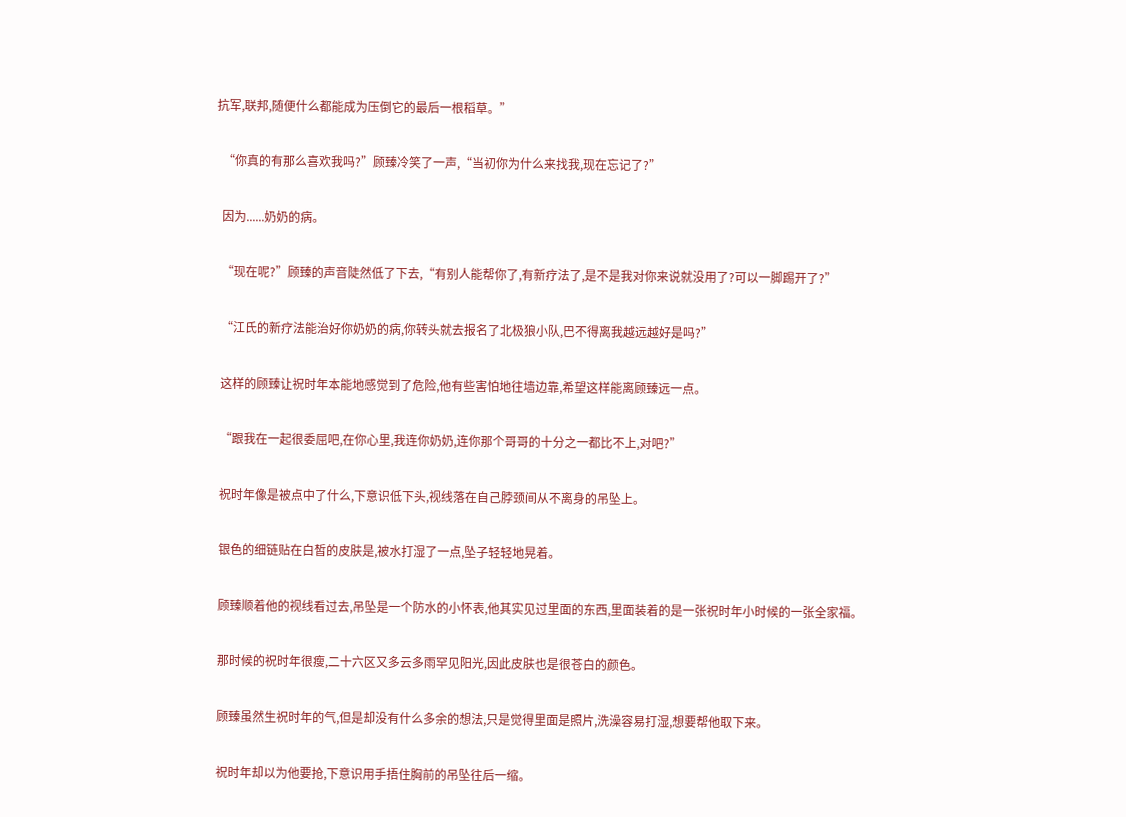抗军,联邦,随便什么都能成为压倒它的最后一根稻草。”

  “你真的有那么喜欢我吗?”顾臻冷笑了一声,“当初你为什么来找我,现在忘记了?”

  因为......奶奶的病。

  “现在呢?”顾臻的声音陡然低了下去,“有别人能帮你了,有新疗法了,是不是我对你来说就没用了?可以一脚踢开了?”

  “江氏的新疗法能治好你奶奶的病,你转头就去报名了北极狼小队,巴不得离我越远越好是吗?”

  这样的顾臻让祝时年本能地感觉到了危险,他有些害怕地往墙边靠,希望这样能离顾臻远一点。

  “跟我在一起很委屈吧,在你心里,我连你奶奶,连你那个哥哥的十分之一都比不上,对吧?”

  祝时年像是被点中了什么,下意识低下头,视线落在自己脖颈间从不离身的吊坠上。

  银色的细链贴在白皙的皮肤是,被水打湿了一点,坠子轻轻地晃着。

  顾臻顺着他的视线看过去,吊坠是一个防水的小怀表,他其实见过里面的东西,里面装着的是一张祝时年小时候的一张全家福。

  那时候的祝时年很瘦,二十六区又多云多雨罕见阳光,因此皮肤也是很苍白的颜色。

  顾臻虽然生祝时年的气,但是却没有什么多余的想法,只是觉得里面是照片,洗澡容易打湿,想要帮他取下来。

  祝时年却以为他要抢,下意识用手捂住胸前的吊坠往后一缩。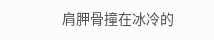肩胛骨撞在冰冷的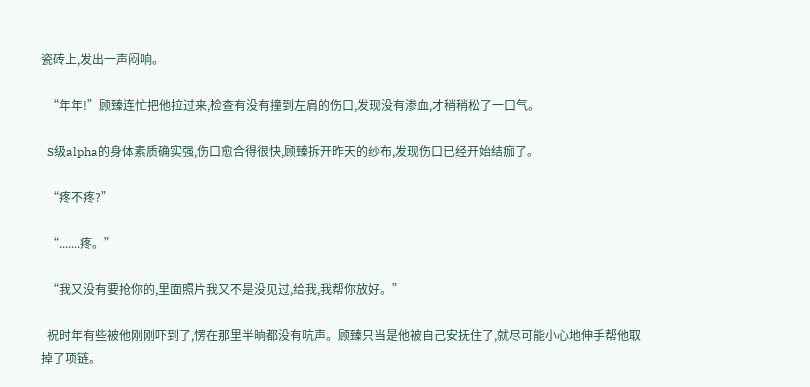瓷砖上,发出一声闷响。

  “年年!”顾臻连忙把他拉过来,检查有没有撞到左肩的伤口,发现没有渗血,才稍稍松了一口气。

  S级alpha的身体素质确实强,伤口愈合得很快,顾臻拆开昨天的纱布,发现伤口已经开始结痂了。

  “疼不疼?”

  “.......疼。”

  “我又没有要抢你的,里面照片我又不是没见过,给我,我帮你放好。”

  祝时年有些被他刚刚吓到了,愣在那里半晌都没有吭声。顾臻只当是他被自己安抚住了,就尽可能小心地伸手帮他取掉了项链。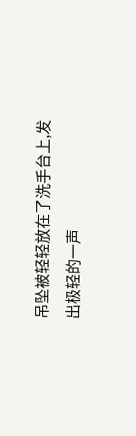吊坠被轻轻放在了洗手台上,发出极轻的一声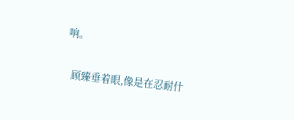响。

  顾臻垂着眼,像是在忍耐什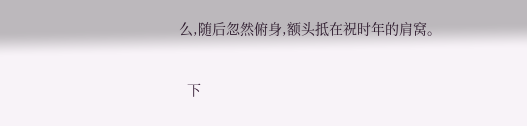么,随后忽然俯身,额头抵在祝时年的肩窝。

  下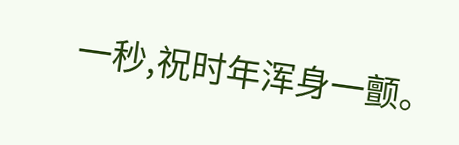一秒,祝时年浑身一颤。